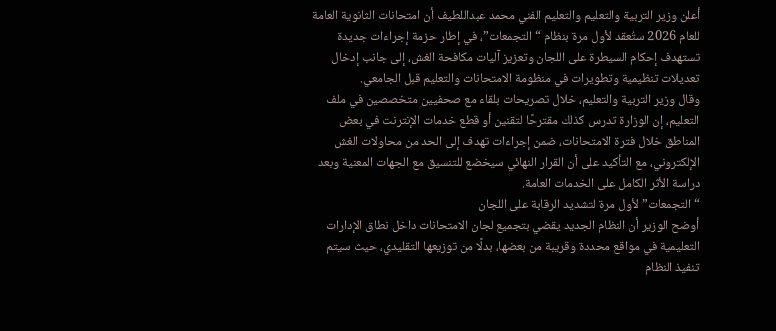أعلن وزير التربية والتعليم والتعليم الفني محمد عبداللطيف أن امتحانات الثانوية العامة للعام 2026 ستُعقد لأول مرة بنظام “التجمعات”، في إطار حزمة إجراءات جديدة تستهدف إحكام السيطرة على اللجان وتعزيز آليات مكافحة الغش، إلى جانب إدخال تعديلات تنظيمية وتطويرات في منظومة الامتحانات والتعليم قبل الجامعي.
وقال وزير التربية والتعليم، خلال تصريحات بلقاء مع صحفيين متخصصين في ملف التعليم، إن الوزارة تدرس كذلك مقترحًا لتقنين أو قطع خدمات الإنترنت في بعض المناطق خلال فترة الامتحانات، ضمن إجراءات تهدف إلى الحد من محاولات الغش الإلكتروني، مع التأكيد على أن القرار النهائي سيخضع للتنسيق مع الجهات المعنية وبعد دراسة الأثر الكامل على الخدمات العامة.
“التجمعات” لأول مرة لتشديد الرقابة على اللجان
أوضح الوزير أن النظام الجديد يقضي بتجميع لجان الامتحانات داخل نطاق الإدارات التعليمية في مواقع محددة وقريبة من بعضها، بدلًا من توزيعها التقليدي، حيث سيتم تنفيذ النظام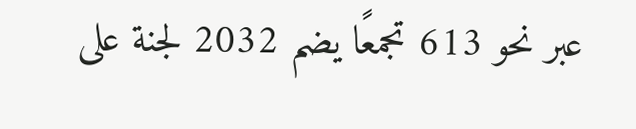عبر نحو 613 تجمعًا يضم 2032 لجنة على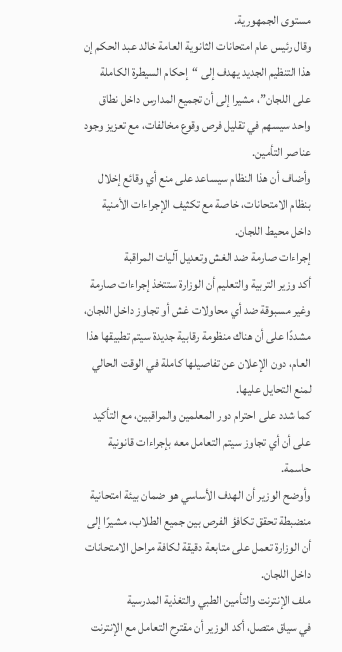مستوى الجمهورية.
وقال رئيس عام امتحانات الثانوية العامة خالد عبد الحكم إن هذا التنظيم الجديد يهدف إلى “إحكام السيطرة الكاملة على اللجان”، مشيرا إلى أن تجميع المدارس داخل نطاق واحد سيسهم في تقليل فرص وقوع مخالفات، مع تعزيز وجود عناصر التأمين.
وأضاف أن هذا النظام سيساعد على منع أي وقائع إخلال بنظام الامتحانات، خاصة مع تكثيف الإجراءات الأمنية داخل محيط اللجان.
إجراءات صارمة ضد الغش وتعديل آليات المراقبة
أكد وزير التربية والتعليم أن الوزارة ستتخذ إجراءات صارمة وغير مسبوقة ضد أي محاولات غش أو تجاوز داخل اللجان، مشددًا على أن هناك منظومة رقابية جديدة سيتم تطبيقها هذا العام، دون الإعلان عن تفاصيلها كاملة في الوقت الحالي لمنع التحايل عليها.
كما شدد على احترام دور المعلمين والمراقبين، مع التأكيد على أن أي تجاوز سيتم التعامل معه بإجراءات قانونية حاسمة.
وأوضح الوزير أن الهدف الأساسي هو ضمان بيئة امتحانية منضبطة تحقق تكافؤ الفرص بين جميع الطلاب، مشيرًا إلى أن الوزارة تعمل على متابعة دقيقة لكافة مراحل الامتحانات داخل اللجان.
ملف الإنترنت والتأمين الطبي والتغذية المدرسية
في سياق متصل، أكد الوزير أن مقترح التعامل مع الإنترنت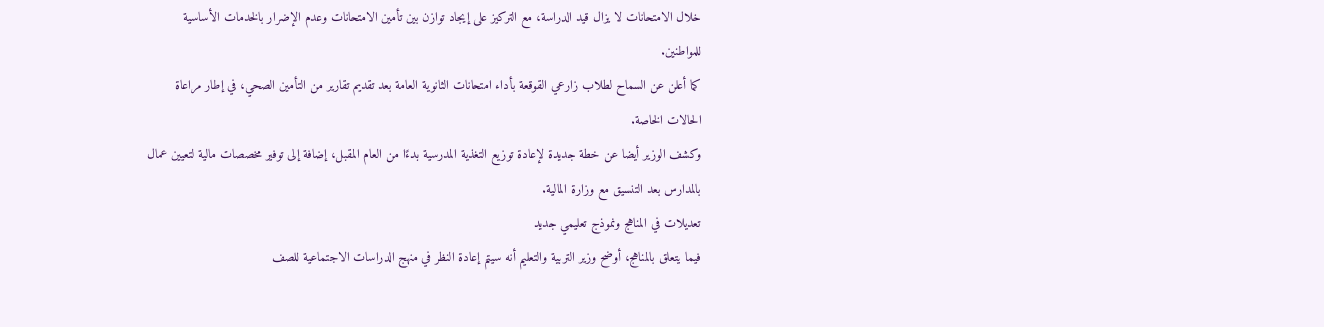خلال الامتحانات لا يزال قيد الدراسة، مع التركيز على إيجاد توازن بين تأمين الامتحانات وعدم الإضرار بالخدمات الأساسية للمواطنين.
كما أعلن عن السماح لطلاب زارعي القوقعة بأداء امتحانات الثانوية العامة بعد تقديم تقارير من التأمين الصحي، في إطار مراعاة الحالات الخاصة.
وكشف الوزير أيضا عن خطة جديدة لإعادة توزيع التغذية المدرسية بدءًا من العام المقبل، إضافة إلى توفير مخصصات مالية لتعيين عمال بالمدارس بعد التنسيق مع وزارة المالية.
تعديلات في المناهج ونموذج تعليمي جديد
فيما يتعلق بالمناهج، أوضح وزير التربية والتعليم أنه سيتم إعادة النظر في منهج الدراسات الاجتماعية للصف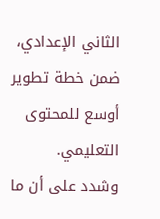الثاني الإعدادي، ضمن خطة تطوير أوسع للمحتوى التعليمي.
وشدد على أن ما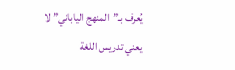يُعرف بـ”المنهج الياباني” لا يعني تدريس اللغة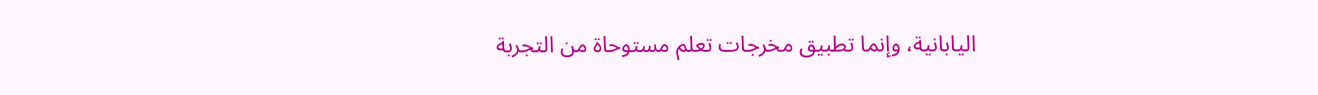اليابانية، وإنما تطبيق مخرجات تعلم مستوحاة من التجربة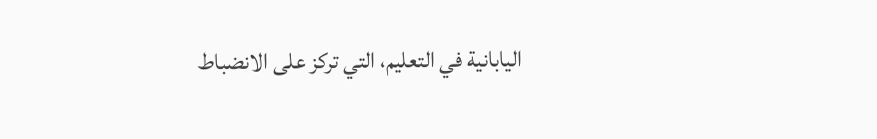اليابانية في التعليم، التي تركز على الانضباط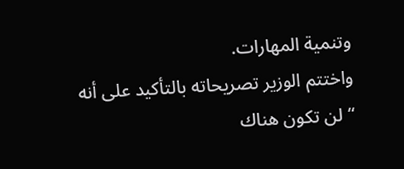وتنمية المهارات.
واختتم الوزير تصريحاته بالتأكيد على أنه “لن تكون هناك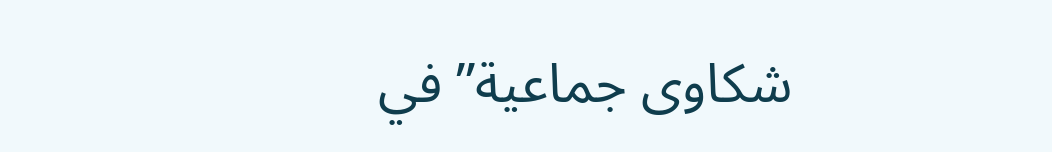شكاوى جماعية” في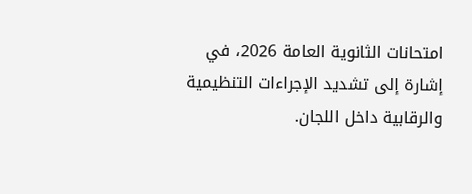امتحانات الثانوية العامة 2026، في إشارة إلى تشديد الإجراءات التنظيمية والرقابية داخل اللجان.